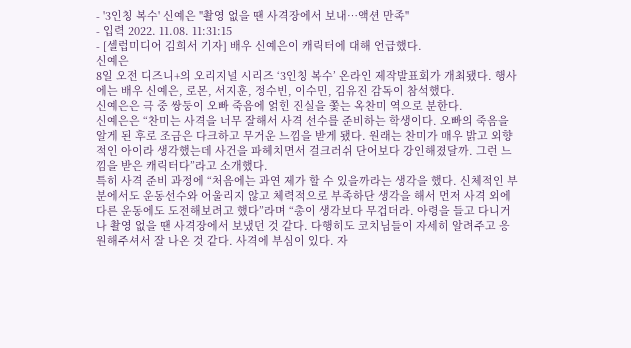- '3인칭 복수' 신예은 "촬영 없을 땐 사격장에서 보내…액션 만족"
- 입력 2022. 11.08. 11:31:15
- [셀럽미디어 김희서 기자] 배우 신예은이 캐릭터에 대해 언급했다.
신예은
8일 오전 디즈니+의 오리지널 시리즈 ‘3인칭 복수’ 온라인 제작발표회가 개최됐다. 행사에는 배우 신예은, 로몬, 서지훈, 정수빈, 이수민, 김유진 감독이 참석했다.
신예은은 극 중 쌍둥이 오빠 죽음에 얽힌 진실을 쫓는 옥찬미 역으로 분한다.
신예은은 “찬미는 사격을 너무 잘해서 사격 선수를 준비하는 학생이다. 오빠의 죽음을 알게 된 후로 조금은 다크하고 무거운 느낌을 받게 됐다. 원래는 찬미가 매우 밝고 외향적인 아이라 생각했는데 사건을 파헤치면서 걸크러쉬 단어보다 강인해졌달까. 그런 느낌을 받은 캐릭터다”라고 소개했다.
특히 사격 준비 과정에 “처음에는 과연 제가 할 수 있을까라는 생각을 했다. 신체적인 부분에서도 운동선수와 어울리지 않고 체력적으로 부족하단 생각을 해서 먼저 사격 외에 다른 운동에도 도전해보려고 했다”라며 “총이 생각보다 무겁더라. 아령을 들고 다니거나 촬영 없을 땐 사격장에서 보냈던 것 같다. 다행히도 코치님들이 자세히 알려주고 응원해주셔서 잘 나온 것 같다. 사격에 부심이 있다. 자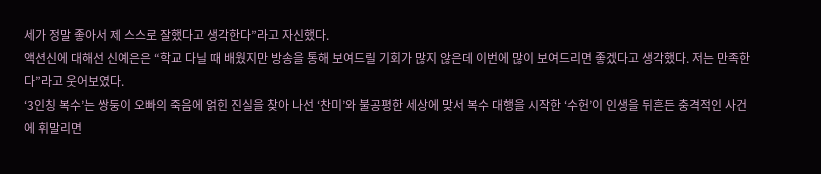세가 정말 좋아서 제 스스로 잘했다고 생각한다”라고 자신했다.
액션신에 대해선 신예은은 “학교 다닐 때 배웠지만 방송을 통해 보여드릴 기회가 많지 않은데 이번에 많이 보여드리면 좋겠다고 생각했다. 저는 만족한다”라고 웃어보였다.
‘3인칭 복수’는 쌍둥이 오빠의 죽음에 얽힌 진실을 찾아 나선 ‘찬미’와 불공평한 세상에 맞서 복수 대행을 시작한 ‘수헌’이 인생을 뒤흔든 충격적인 사건에 휘말리면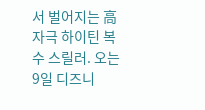서 벌어지는 高자극 하이틴 복수 스릴러. 오는 9일 디즈니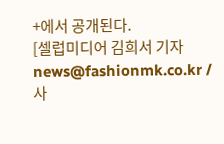+에서 공개된다.
[셀럽미디어 김희서 기자 news@fashionmk.co.kr / 사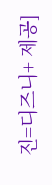진=디즈니+ 제공]